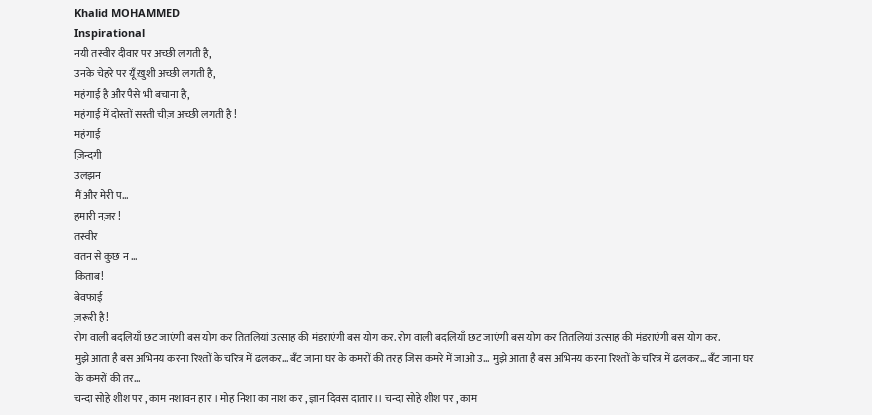Khalid MOHAMMED
Inspirational
नयी तस्वीर दीवार पर अच्छी लगती है,
उनके चेहरे पर यूँ ख़ुशी अच्छी लगती है,
महंगाई है और पैसे भी बचाना है,
महंगाई में दोस्तों सस्ती चीज़ अच्छी लगती है !
महंगाई
ज़िन्दगी
उलझन
मैं और मेरी प...
हमारी नज़र !
तस्वीर
वतन से कुछ न ...
किताब!
बेवफाई
ज़रूरी है!
रोग वाली बदलियाँ छट जाएंगी बस योग कर तितलियां उत्साह की मंडराएंगी बस योग कर. रोग वाली बदलियाँ छट जाएंगी बस योग कर तितलियां उत्साह की मंडराएंगी बस योग कर.
मुझे आता है बस अभिनय करना रिश्तों के चरित्र में ढलकर… बँट जाना घर के कमरों की तरह जिस कमरे में जाओ उ... मुझे आता है बस अभिनय करना रिश्तों के चरित्र में ढलकर… बँट जाना घर के कमरों की तर...
चन्दा सोहे शीश पर , काम नशावन हार । मोह निशा का नाश कर , ज्ञान दिवस दातार।। चन्दा सोहे शीश पर , काम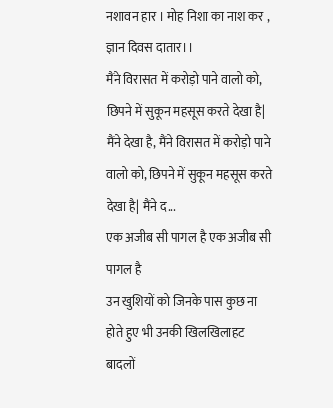नशावन हार । मोह निशा का नाश कर , ज्ञान दिवस दातार।।
मैंने विरासत में करोड़ो पाने वालो को, छिपने में सुकून महसूस करते देखा है| मैंने देखा है, मैंने विरासत में करोड़ो पाने वालो को, छिपने में सुकून महसूस करते देखा है| मैंने द...
एक अजीब सी पागल है एक अजीब सी पागल है
उन खुशियों को जिनके पास कुछ ना होते हुए भी उनकी खिलखिलाहट बादलों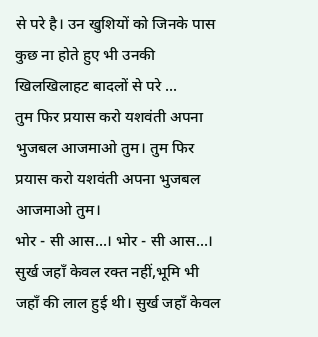से परे है। उन खुशियों को जिनके पास कुछ ना होते हुए भी उनकी खिलखिलाहट बादलों से परे ...
तुम फिर प्रयास करो यशवंती अपना भुजबल आजमाओ तुम। तुम फिर प्रयास करो यशवंती अपना भुजबल आजमाओ तुम।
भोर - सी आस...। भोर - सी आस...।
सुर्ख जहाँ केवल रक्त नहीं,भूमि भी जहाँ की लाल हुई थी। सुर्ख जहाँ केवल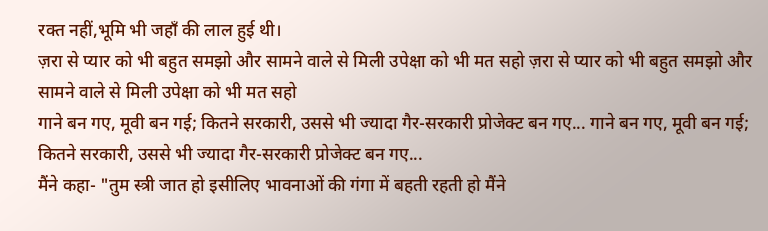रक्त नहीं,भूमि भी जहाँ की लाल हुई थी।
ज़रा से प्यार को भी बहुत समझो और सामने वाले से मिली उपेक्षा को भी मत सहो ज़रा से प्यार को भी बहुत समझो और सामने वाले से मिली उपेक्षा को भी मत सहो
गाने बन गए, मूवी बन गई; कितने सरकारी, उससे भी ज्यादा गैर-सरकारी प्रोजेक्ट बन गए... गाने बन गए, मूवी बन गई; कितने सरकारी, उससे भी ज्यादा गैर-सरकारी प्रोजेक्ट बन गए...
मैंने कहा- "तुम स्त्री जात हो इसीलिए भावनाओं की गंगा में बहती रहती हो मैंने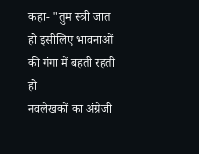कहा- "तुम स्त्री जात हो इसीलिए भावनाओं की गंगा में बहती रहती हो
नवलेखकों का अंग्रेजी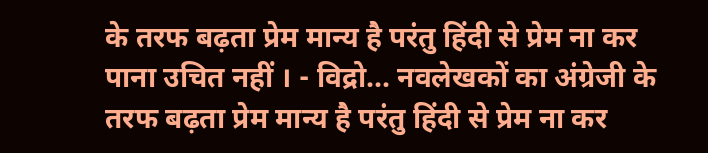के तरफ बढ़ता प्रेम मान्य है परंतु हिंदी से प्रेम ना कर पाना उचित नहीं । - विद्रो... नवलेखकों का अंग्रेजी के तरफ बढ़ता प्रेम मान्य है परंतु हिंदी से प्रेम ना कर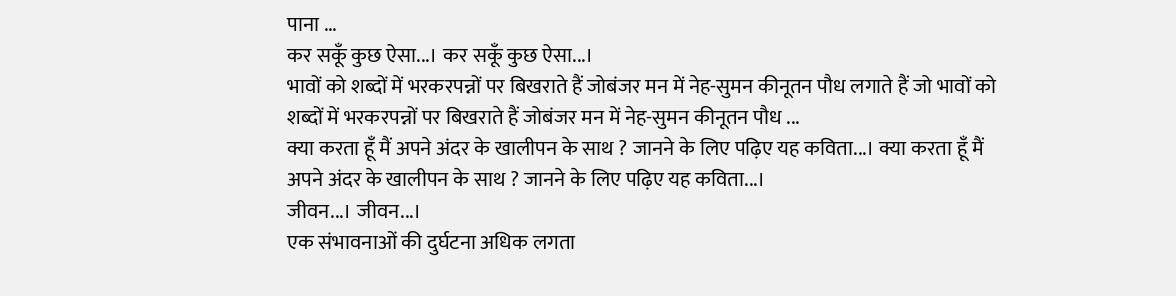पाना ...
कर सकूँ कुछ ऐसा...। कर सकूँ कुछ ऐसा...।
भावों को शब्दों में भरकरपन्नों पर बिखराते हैं जोबंजर मन में नेह-सुमन कीनूतन पौध लगाते हैं जो भावों को शब्दों में भरकरपन्नों पर बिखराते हैं जोबंजर मन में नेह-सुमन कीनूतन पौध ...
क्या करता हूँ मैं अपने अंदर के खालीपन के साथ ? जानने के लिए पढ़िए यह कविता...। क्या करता हूँ मैं अपने अंदर के खालीपन के साथ ? जानने के लिए पढ़िए यह कविता...।
जीवन...। जीवन...।
एक संभावनाओं की दुर्घटना अधिक लगता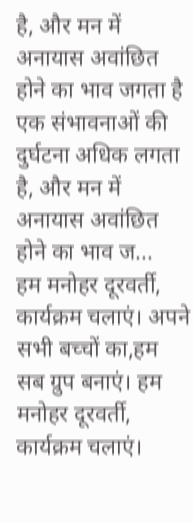है, और मन में अनायास अवांछित होने का भाव जगता है एक संभावनाओं की दुर्घटना अधिक लगता है, और मन में अनायास अवांछित होने का भाव ज...
हम मनोहर दूरवर्ती, कार्यक्रम चलाएं। अपने सभी बच्चों का,हम सब ग्रुप बनाएं। हम मनोहर दूरवर्ती, कार्यक्रम चलाएं।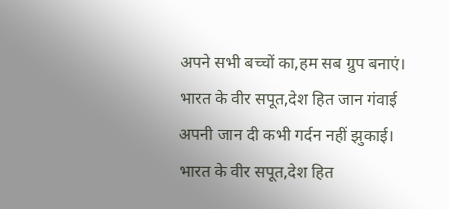अपने सभी बच्चों का,हम सब ग्रुप बनाएं।
भारत के वीर सपूत,देश हित जान गंवाई अपनी जान दी कभी गर्दन नहीं झुकाई। भारत के वीर सपूत,देश हित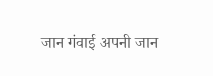जान गंवाई अपनी जान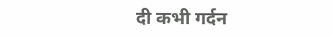दी कभी गर्दन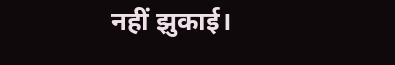नहीं झुकाई।